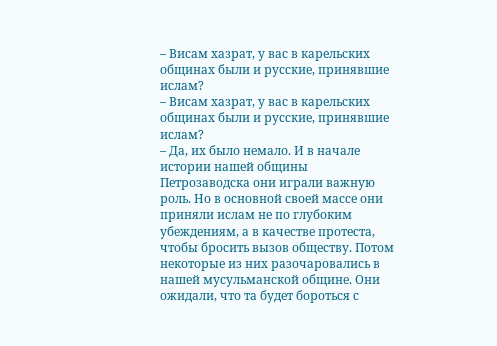– Висам хазрат, у вас в карельских общинах были и русские, принявшие ислам?
– Висам хазрат, у вас в карельских общинах были и русские, принявшие ислам?
– Да, их было немало. И в начале истории нашей общины Петрозаводска они играли важную роль. Но в основной своей массе они приняли ислам не по глубоким убеждениям, а в качестве протеста, чтобы бросить вызов обществу. Потом некоторые из них разочаровались в нашей мусульманской общине. Они ожидали, что та будет бороться с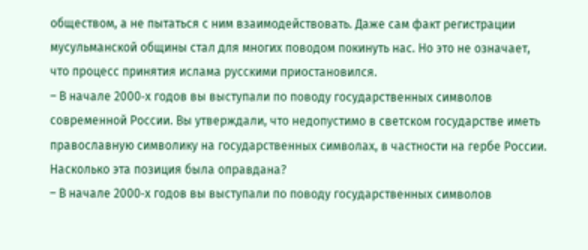обществом, а не пытаться с ним взаимодействовать. Даже сам факт регистрации мусульманской общины стал для многих поводом покинуть нас. Но это не означает, что процесс принятия ислама русскими приостановился.
– В начале 2000‐х годов вы выступали по поводу государственных символов современной России. Вы утверждали, что недопустимо в светском государстве иметь православную символику на государственных символах, в частности на гербе России. Насколько эта позиция была оправдана?
– В начале 2000‐х годов вы выступали по поводу государственных символов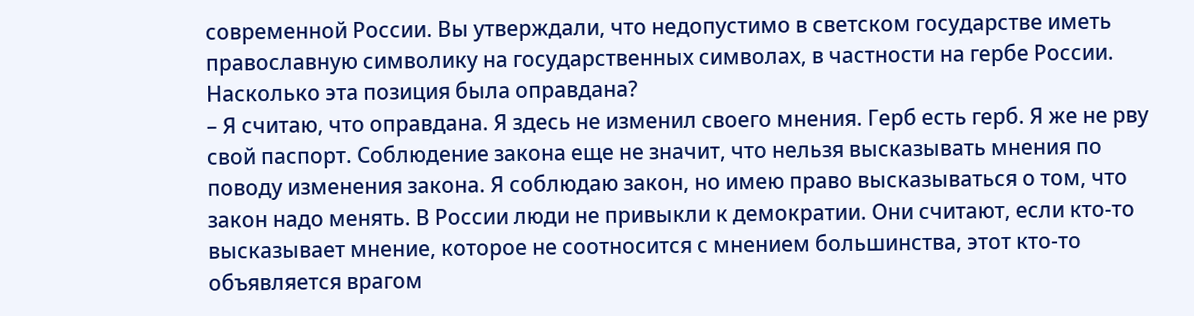современной России. Вы утверждали, что недопустимо в светском государстве иметь православную символику на государственных символах, в частности на гербе России. Насколько эта позиция была оправдана?
– Я считаю, что оправдана. Я здесь не изменил своего мнения. Герб есть герб. Я же не рву свой паспорт. Соблюдение закона еще не значит, что нельзя высказывать мнения по поводу изменения закона. Я соблюдаю закон, но имею право высказываться о том, что закон надо менять. В России люди не привыкли к демократии. Они считают, если кто-то высказывает мнение, которое не соотносится с мнением большинства, этот кто-то объявляется врагом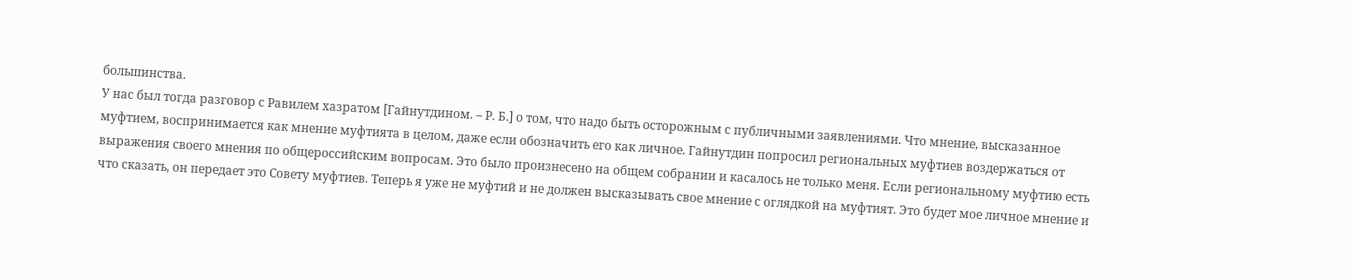большинства.
У нас был тогда разговор с Равилем хазратом [Гайнутдином. – Р. Б.] о том, что надо быть осторожным с публичными заявлениями. Что мнение, высказанное муфтием, воспринимается как мнение муфтията в целом, даже если обозначить его как личное. Гайнутдин попросил региональных муфтиев воздержаться от выражения своего мнения по общероссийским вопросам. Это было произнесено на общем собрании и касалось не только меня. Если региональному муфтию есть что сказать, он передает это Совету муфтиев. Теперь я уже не муфтий и не должен высказывать свое мнение с оглядкой на муфтият. Это будет мое личное мнение и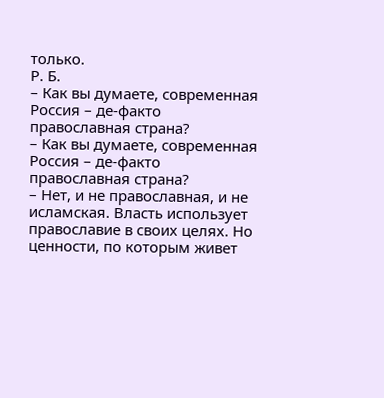только.
Р. Б.
– Как вы думаете, современная Россия – де-факто православная страна?
– Как вы думаете, современная Россия – де-факто православная страна?
– Нет, и не православная, и не исламская. Власть использует православие в своих целях. Но ценности, по которым живет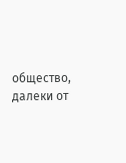общество, далеки от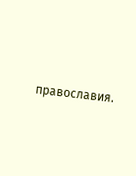православия.